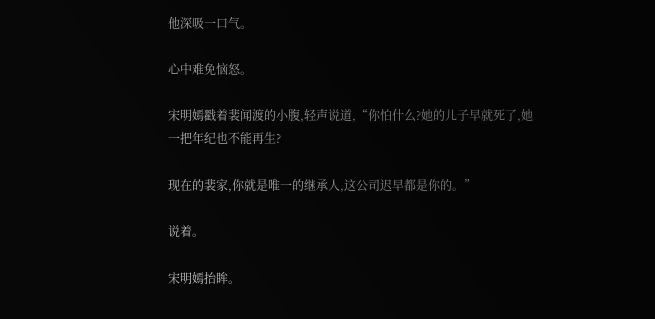他深吸一口气。

心中难免恼怒。

宋明嫣戳着裴闻渡的小腹,轻声说道,“你怕什么?她的儿子早就死了,她一把年纪也不能再生?

现在的裴家,你就是唯一的继承人,这公司迟早都是你的。”

说着。

宋明嫣抬眸。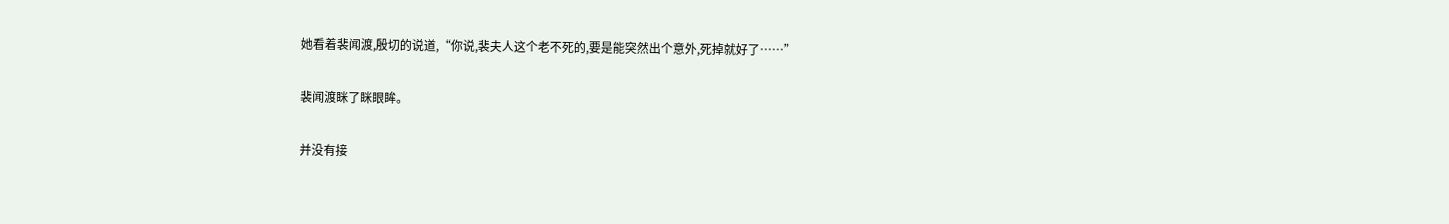她看着裴闻渡,殷切的说道,“你说,裴夫人这个老不死的,要是能突然出个意外,死掉就好了……”

裴闻渡眯了眯眼眸。

并没有接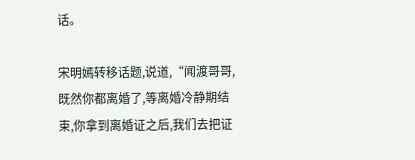话。

宋明嫣转移话题,说道,“闻渡哥哥,既然你都离婚了,等离婚冷静期结束,你拿到离婚证之后,我们去把证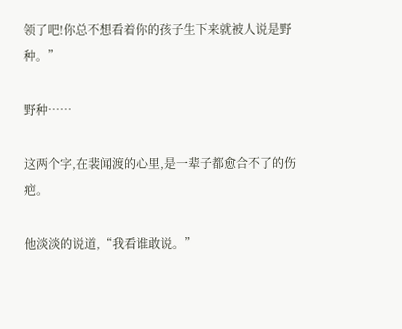领了吧!你总不想看着你的孩子生下来就被人说是野种。”

野种……

这两个字,在裴闻渡的心里,是一辈子都愈合不了的伤疤。

他淡淡的说道,“我看谁敢说。”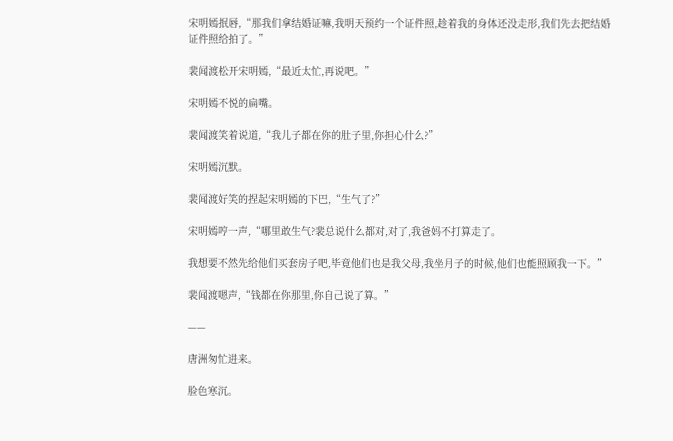宋明嫣抿唇,“那我们拿结婚证嘛,我明天预约一个证件照,趁着我的身体还没走形,我们先去把结婚证件照给拍了。”

裴闻渡松开宋明嫣,“最近太忙,再说吧。”

宋明嫣不悦的扁嘴。

裴闻渡笑着说道,“我儿子都在你的肚子里,你担心什么?”

宋明嫣沉默。

裴闻渡好笑的捏起宋明嫣的下巴,“生气了?”

宋明嫣哼一声,“哪里敢生气?裴总说什么都对,对了,我爸妈不打算走了。

我想要不然先给他们买套房子吧,毕竟他们也是我父母,我坐月子的时候,他们也能照顾我一下。”

裴闻渡嗯声,“钱都在你那里,你自己说了算。”

——

唐洲匆忙进来。

脸色寒沉。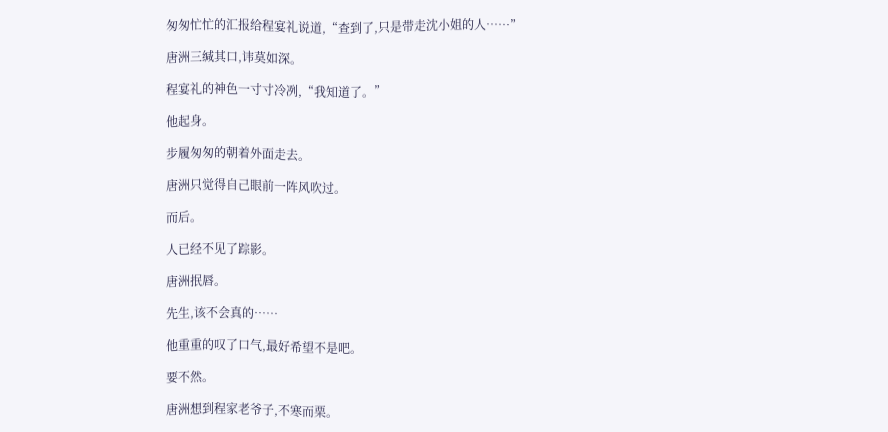匆匆忙忙的汇报给程宴礼说道,“查到了,只是带走沈小姐的人……”

唐洲三缄其口,讳莫如深。

程宴礼的神色一寸寸冷冽,“我知道了。”

他起身。

步履匆匆的朝着外面走去。

唐洲只觉得自己眼前一阵风吹过。

而后。

人已经不见了踪影。

唐洲抿唇。

先生,该不会真的……

他重重的叹了口气,最好希望不是吧。

要不然。

唐洲想到程家老爷子,不寒而栗。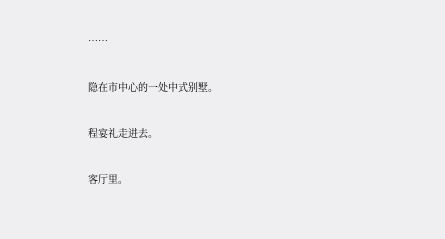……

隐在市中心的一处中式别墅。

程宴礼走进去。

客厅里。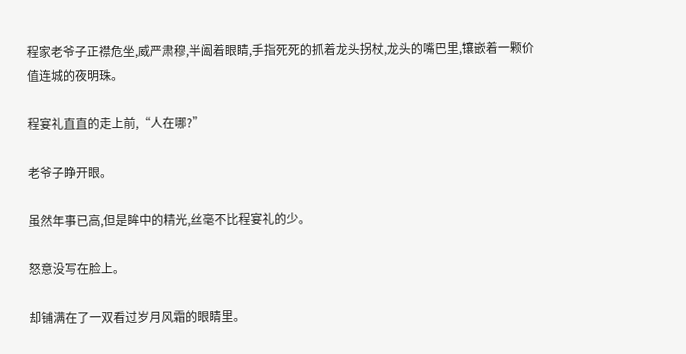程家老爷子正襟危坐,威严肃穆,半阖着眼睛,手指死死的抓着龙头拐杖,龙头的嘴巴里,镶嵌着一颗价值连城的夜明珠。

程宴礼直直的走上前,“人在哪?”

老爷子睁开眼。

虽然年事已高,但是眸中的精光,丝毫不比程宴礼的少。

怒意没写在脸上。

却铺满在了一双看过岁月风霜的眼睛里。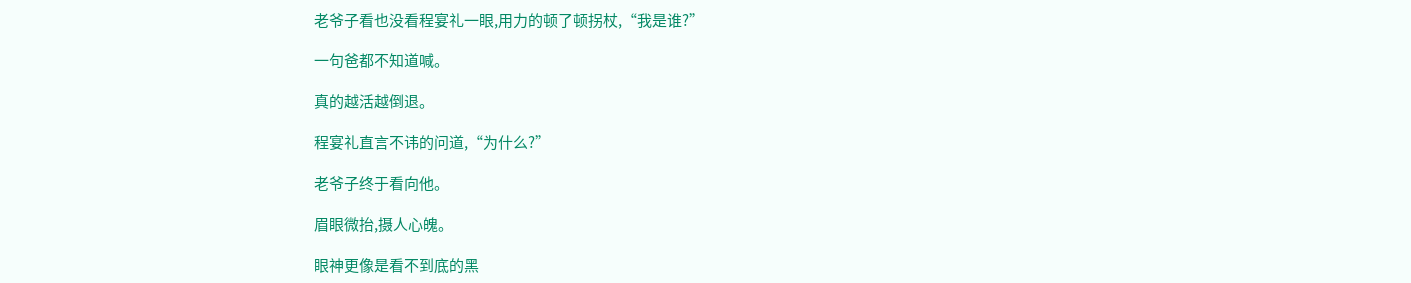老爷子看也没看程宴礼一眼,用力的顿了顿拐杖,“我是谁?”

一句爸都不知道喊。

真的越活越倒退。

程宴礼直言不讳的问道,“为什么?”

老爷子终于看向他。

眉眼微抬,摄人心魄。

眼神更像是看不到底的黑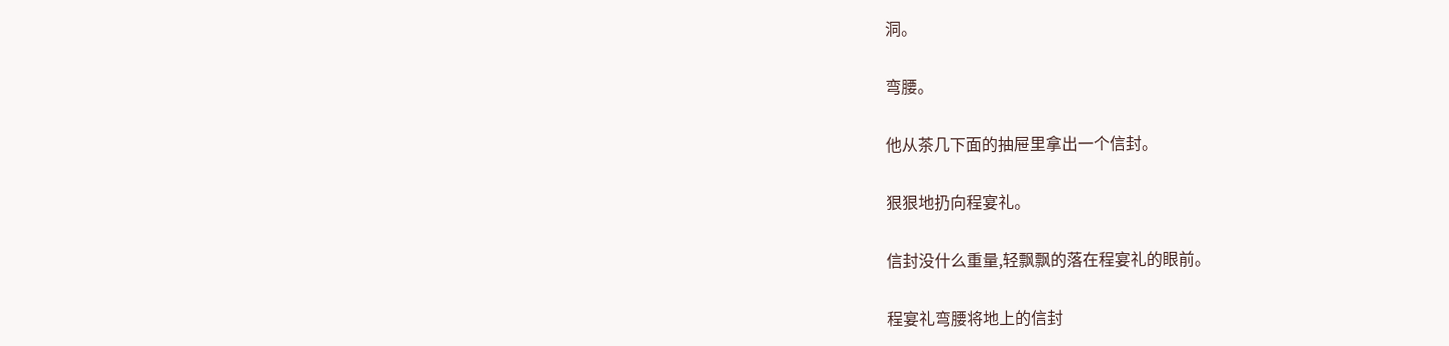洞。

弯腰。

他从茶几下面的抽屉里拿出一个信封。

狠狠地扔向程宴礼。

信封没什么重量,轻飘飘的落在程宴礼的眼前。

程宴礼弯腰将地上的信封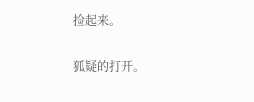捡起来。

狐疑的打开。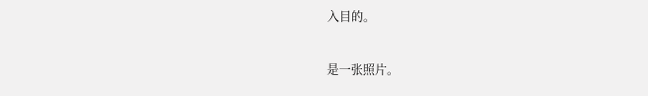入目的。

是一张照片。